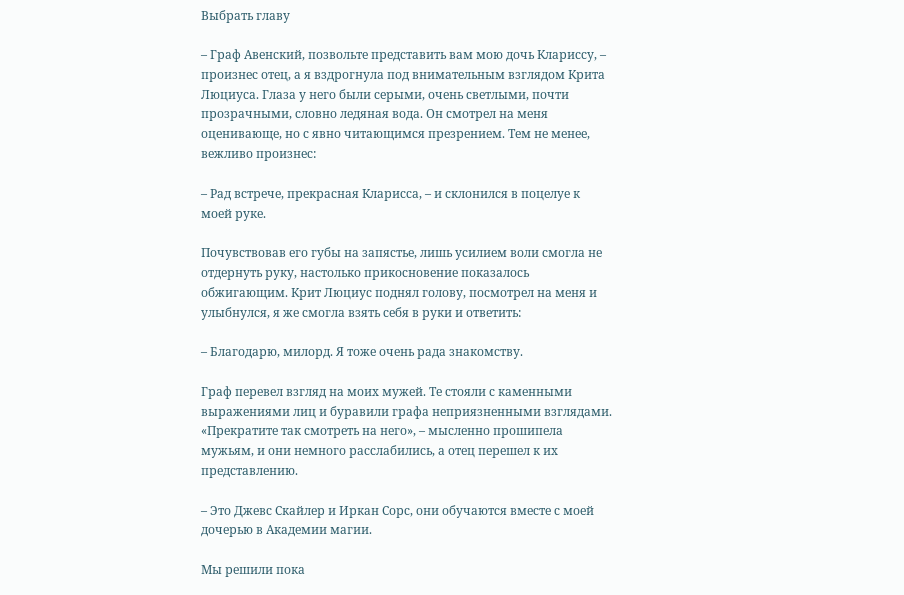Выбрать главу

– Граф Авенский, позвольте представить вам мою дочь Клариссу, – произнес отец, а я вздрогнула под внимательным взглядом Крита Люциуса. Глаза у него были серыми, очень светлыми, почти прозрачными, словно ледяная вода. Он смотрел на меня оценивающе, но с явно читающимся презрением. Тем не менее, вежливо произнес:

– Рад встрече, прекрасная Кларисса, – и склонился в поцелуе к моей руке.

Почувствовав его губы на запястье, лишь усилием воли смогла не отдернуть руку, настолько прикосновение показалось обжигающим. Крит Люциус поднял голову, посмотрел на меня и улыбнулся, я же смогла взять себя в руки и ответить:

– Благодарю, милорд. Я тоже очень рада знакомству.

Граф перевел взгляд на моих мужей. Те стояли с каменными выражениями лиц и буравили графа неприязненными взглядами. «Прекратите так смотреть на него», – мысленно прошипела мужьям, и они немного расслабились, а отец перешел к их представлению.

– Это Джевс Скайлер и Иркан Сорс, они обучаются вместе с моей дочерью в Академии магии.

Мы решили пока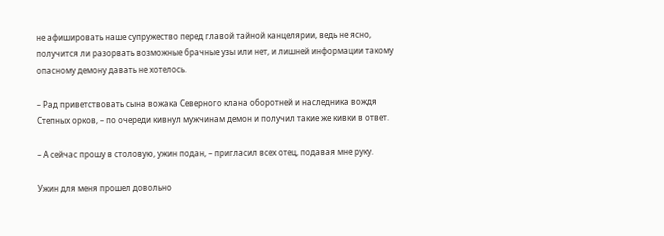не афишировать наше супружество перед главой тайной канцелярии, ведь не ясно, получится ли разорвать возможные брачные узы или нет, и лишней информации такому опасному демону давать не хотелось.

– Рад приветствовать сына вожака Северного клана оборотней и наследника вождя Степных орков, – по очереди кивнул мужчинам демон и получил такие же кивки в ответ.

– А сейчас прошу в столовую, ужин подан, – пригласил всех отец, подавая мне руку.

Ужин для меня прошел довольно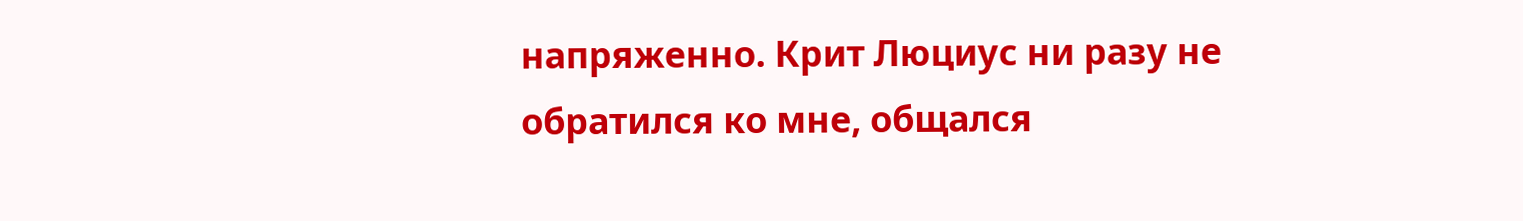напряженно. Крит Люциус ни разу не обратился ко мне, общался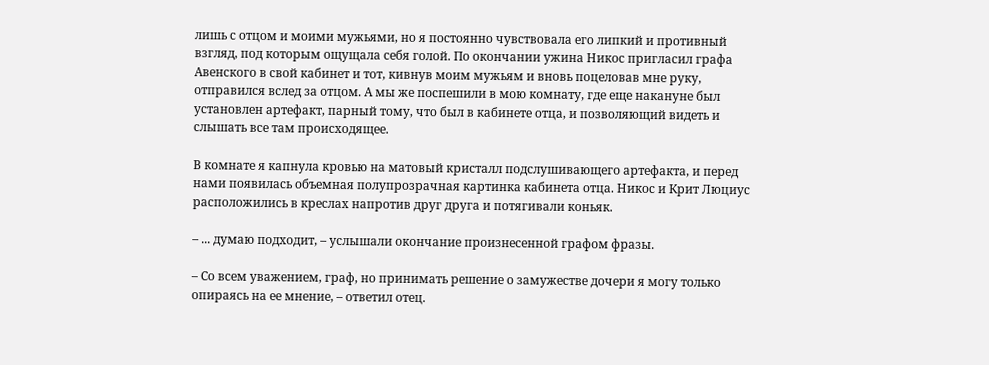лишь с отцом и моими мужьями, но я постоянно чувствовала его липкий и противный взгляд, под которым ощущала себя голой. По окончании ужина Никос пригласил графа Авенского в свой кабинет и тот, кивнув моим мужьям и вновь поцеловав мне руку, отправился вслед за отцом. А мы же поспешили в мою комнату, где еще накануне был установлен артефакт, парный тому, что был в кабинете отца, и позволяющий видеть и слышать все там происходящее.

В комнате я капнула кровью на матовый кристалл подслушивающего артефакта, и перед нами появилась объемная полупрозрачная картинка кабинета отца. Никос и Крит Люциус расположились в креслах напротив друг друга и потягивали коньяк.

– ... думаю подходит, – услышали окончание произнесенной графом фразы.

– Со всем уважением, граф, но принимать решение о замужестве дочери я могу только опираясь на ее мнение, – ответил отец.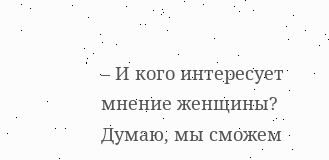– И кого интересует мнение женщины? Думаю, мы сможем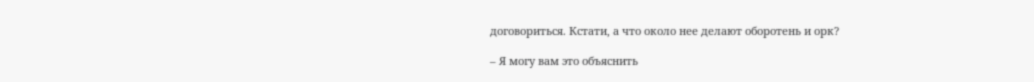договориться. Кстати, а что около нее делают оборотень и орк?

– Я могу вам это объяснить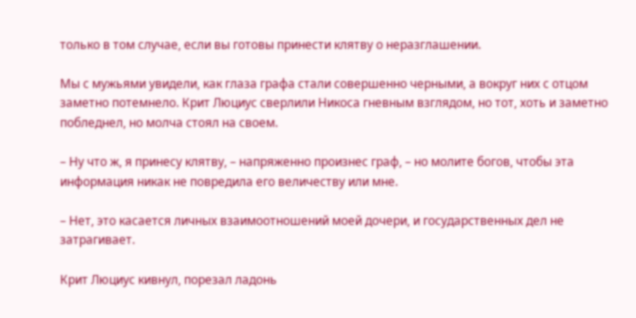только в том случае, если вы готовы принести клятву о неразглашении.

Мы с мужьями увидели, как глаза графа стали совершенно черными, а вокруг них с отцом заметно потемнело. Крит Люциус сверлили Никоса гневным взглядом, но тот, хоть и заметно побледнел, но молча стоял на своем.

– Ну что ж, я принесу клятву, – напряженно произнес граф, – но молите богов, чтобы эта информация никак не повредила его величеству или мне.

– Нет, это касается личных взаимоотношений моей дочери, и государственных дел не затрагивает.

Крит Люциус кивнул, порезал ладонь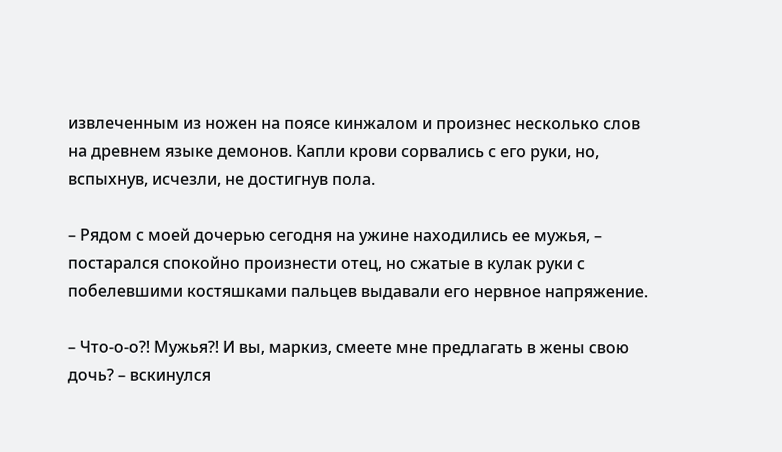извлеченным из ножен на поясе кинжалом и произнес несколько слов на древнем языке демонов. Капли крови сорвались с его руки, но, вспыхнув, исчезли, не достигнув пола.

– Рядом с моей дочерью сегодня на ужине находились ее мужья, – постарался спокойно произнести отец, но сжатые в кулак руки с побелевшими костяшками пальцев выдавали его нервное напряжение.

– Что-о-о?! Мужья?! И вы, маркиз, смеете мне предлагать в жены свою дочь? – вскинулся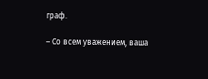граф.

– Со всем уважением, ваша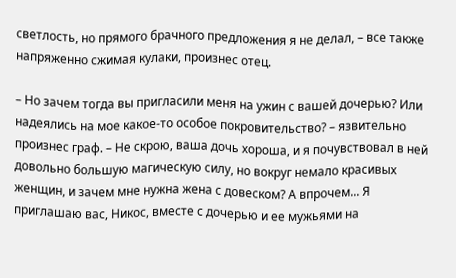светлость, но прямого брачного предложения я не делал, – все также напряженно сжимая кулаки, произнес отец.

– Но зачем тогда вы пригласили меня на ужин с вашей дочерью? Или надеялись на мое какое-то особое покровительство? – язвительно произнес граф. – Не скрою, ваша дочь хороша, и я почувствовал в ней довольно большую магическую силу, но вокруг немало красивых женщин, и зачем мне нужна жена с довеском? А впрочем... Я приглашаю вас, Никос, вместе с дочерью и ее мужьями на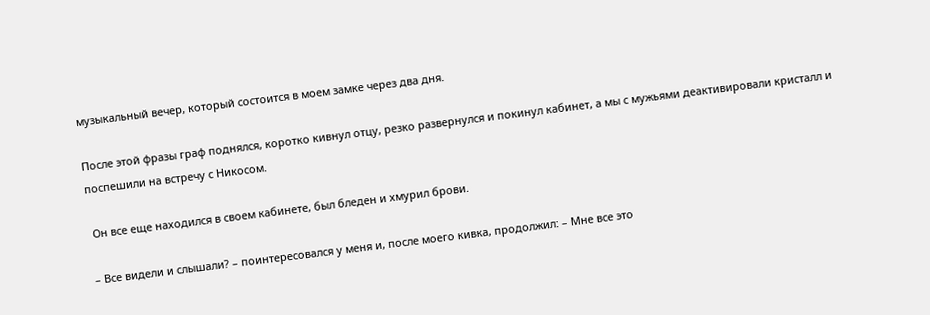музыкальный вечер, который состоится в моем замке через два дня.

После этой фразы граф поднялся, коротко кивнул отцу, резко развернулся и покинул кабинет, а мы с мужьями деактивировали кристалл и поспешили на встречу с Никосом.

 Он все еще находился в своем кабинете, был бледен и хмурил брови.

– Все видели и слышали? – поинтересовался у меня и, после моего кивка, продолжил: – Мне все это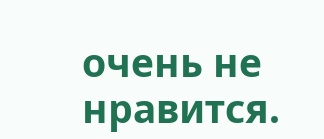очень не нравится.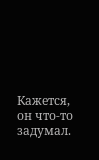Кажется, он что-то задумал.